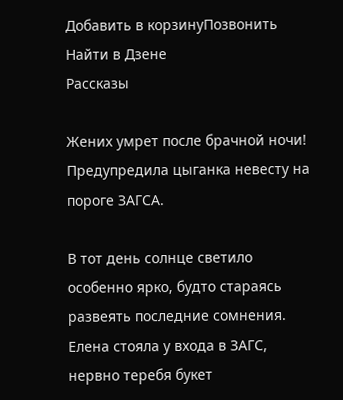Добавить в корзинуПозвонить
Найти в Дзене
Рассказы

Жених умрет после брачной ночи! Предупредила цыганка невесту на пороге ЗАГСА.

В тот день солнце светило особенно ярко, будто стараясь развеять последние сомнения. Елена стояла у входа в ЗАГС, нервно теребя букет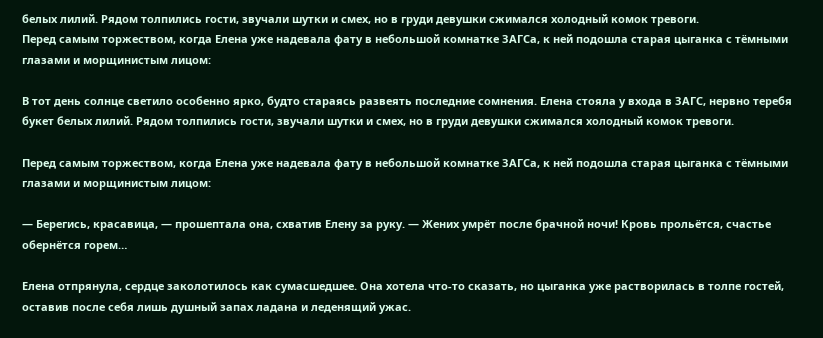белых лилий. Рядом толпились гости, звучали шутки и смех, но в груди девушки сжимался холодный комок тревоги.
Перед самым торжеством, когда Елена уже надевала фату в небольшой комнатке ЗАГСа, к ней подошла старая цыганка с тёмными глазами и морщинистым лицом:

В тот день солнце светило особенно ярко, будто стараясь развеять последние сомнения. Елена стояла у входа в ЗАГС, нервно теребя букет белых лилий. Рядом толпились гости, звучали шутки и смех, но в груди девушки сжимался холодный комок тревоги.

Перед самым торжеством, когда Елена уже надевала фату в небольшой комнатке ЗАГСа, к ней подошла старая цыганка с тёмными глазами и морщинистым лицом:

— Берегись, красавица, — прошептала она, схватив Елену за руку. — Жених умрёт после брачной ночи! Кровь прольётся, счастье обернётся горем…

Елена отпрянула, сердце заколотилось как сумасшедшее. Она хотела что‑то сказать, но цыганка уже растворилась в толпе гостей, оставив после себя лишь душный запах ладана и леденящий ужас.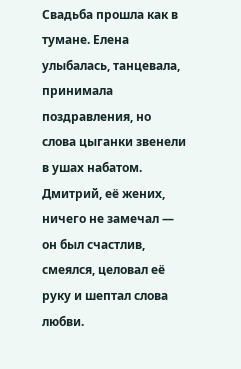Свадьба прошла как в тумане. Елена улыбалась, танцевала, принимала поздравления, но слова цыганки звенели в ушах набатом. Дмитрий, её жених, ничего не замечал — он был счастлив, смеялся, целовал её руку и шептал слова любви.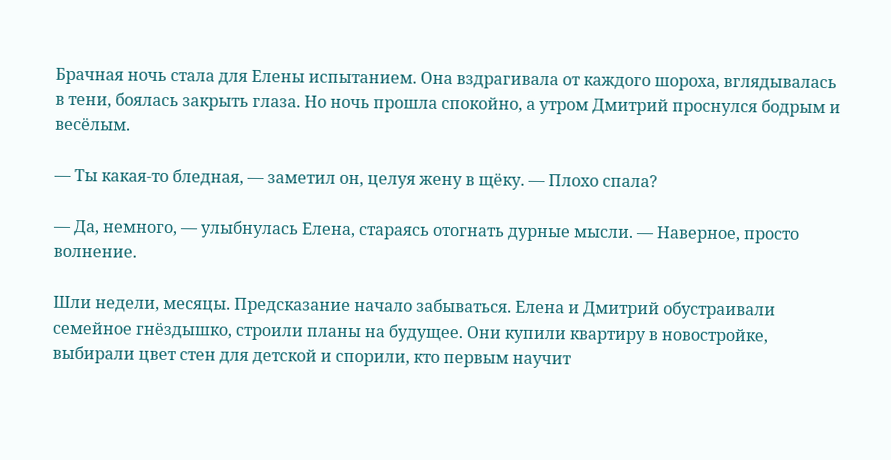Брачная ночь стала для Елены испытанием. Она вздрагивала от каждого шороха, вглядывалась в тени, боялась закрыть глаза. Но ночь прошла спокойно, а утром Дмитрий проснулся бодрым и весёлым.

— Ты какая‑то бледная, — заметил он, целуя жену в щёку. — Плохо спала?

— Да, немного, — улыбнулась Елена, стараясь отогнать дурные мысли. — Наверное, просто волнение.

Шли недели, месяцы. Предсказание начало забываться. Елена и Дмитрий обустраивали семейное гнёздышко, строили планы на будущее. Они купили квартиру в новостройке, выбирали цвет стен для детской и спорили, кто первым научит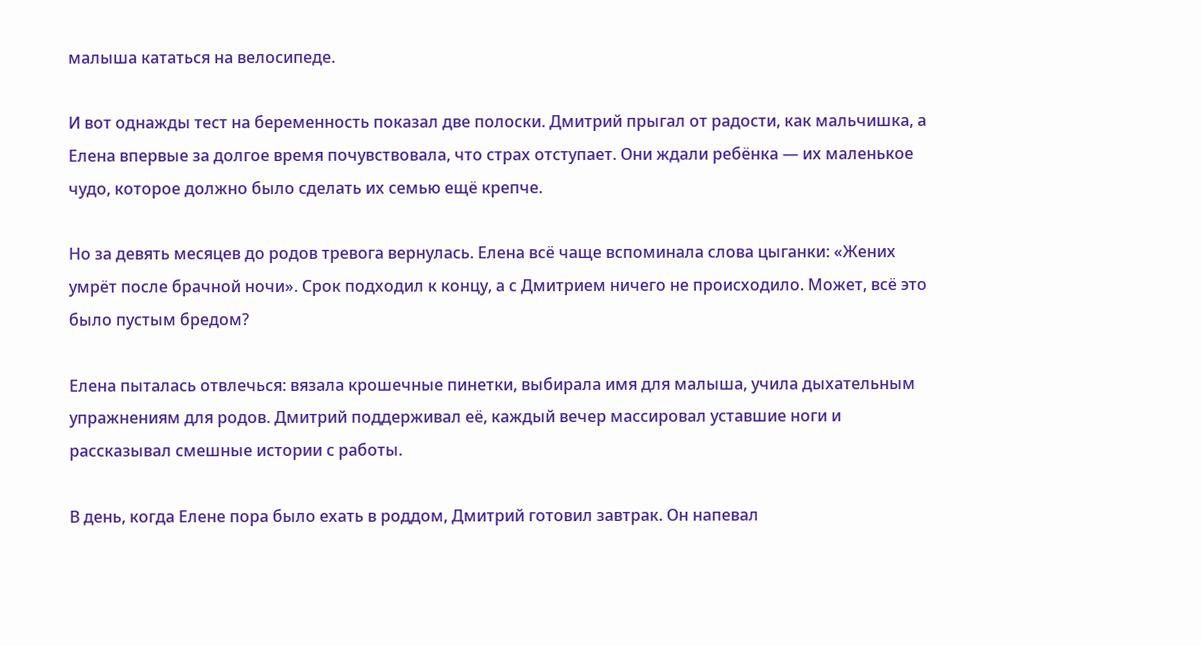малыша кататься на велосипеде.

И вот однажды тест на беременность показал две полоски. Дмитрий прыгал от радости, как мальчишка, а Елена впервые за долгое время почувствовала, что страх отступает. Они ждали ребёнка — их маленькое чудо, которое должно было сделать их семью ещё крепче.

Но за девять месяцев до родов тревога вернулась. Елена всё чаще вспоминала слова цыганки: «Жених умрёт после брачной ночи». Срок подходил к концу, а с Дмитрием ничего не происходило. Может, всё это было пустым бредом?

Елена пыталась отвлечься: вязала крошечные пинетки, выбирала имя для малыша, учила дыхательным упражнениям для родов. Дмитрий поддерживал её, каждый вечер массировал уставшие ноги и рассказывал смешные истории с работы.

В день, когда Елене пора было ехать в роддом, Дмитрий готовил завтрак. Он напевал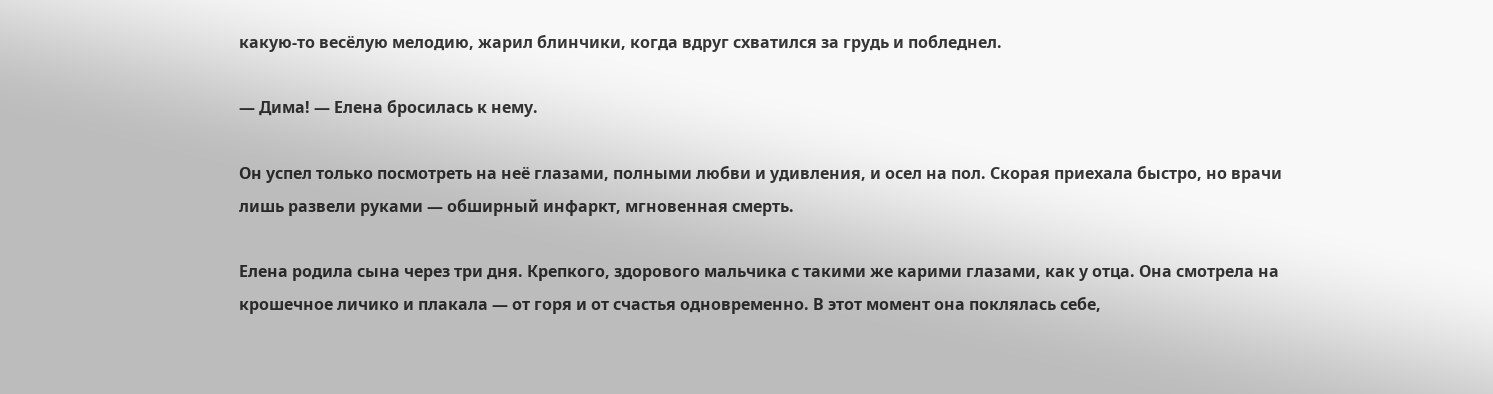какую‑то весёлую мелодию, жарил блинчики, когда вдруг схватился за грудь и побледнел.

— Дима! — Елена бросилась к нему.

Он успел только посмотреть на неё глазами, полными любви и удивления, и осел на пол. Скорая приехала быстро, но врачи лишь развели руками — обширный инфаркт, мгновенная смерть.

Елена родила сына через три дня. Крепкого, здорового мальчика с такими же карими глазами, как у отца. Она смотрела на крошечное личико и плакала — от горя и от счастья одновременно. В этот момент она поклялась себе,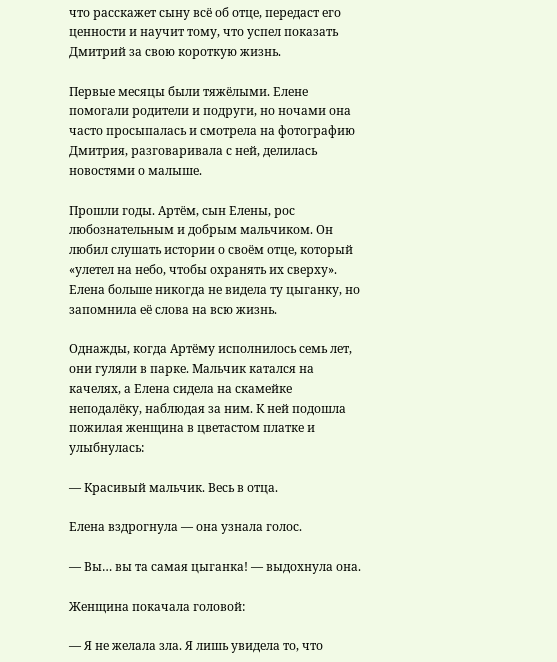что расскажет сыну всё об отце, передаст его ценности и научит тому, что успел показать Дмитрий за свою короткую жизнь.

Первые месяцы были тяжёлыми. Елене помогали родители и подруги, но ночами она часто просыпалась и смотрела на фотографию Дмитрия, разговаривала с ней, делилась новостями о малыше.

Прошли годы. Артём, сын Елены, рос любознательным и добрым мальчиком. Он любил слушать истории о своём отце, который «улетел на небо, чтобы охранять их сверху». Елена больше никогда не видела ту цыганку, но запомнила её слова на всю жизнь.

Однажды, когда Артёму исполнилось семь лет, они гуляли в парке. Мальчик катался на качелях, а Елена сидела на скамейке неподалёку, наблюдая за ним. К ней подошла пожилая женщина в цветастом платке и улыбнулась:

— Красивый мальчик. Весь в отца.

Елена вздрогнула — она узнала голос.

— Вы… вы та самая цыганка! — выдохнула она.

Женщина покачала головой:

— Я не желала зла. Я лишь увидела то, что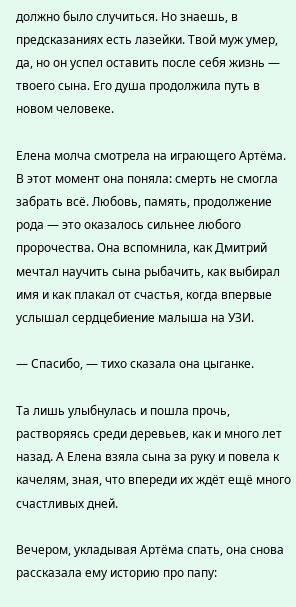должно было случиться. Но знаешь, в предсказаниях есть лазейки. Твой муж умер, да, но он успел оставить после себя жизнь — твоего сына. Его душа продолжила путь в новом человеке.

Елена молча смотрела на играющего Артёма. В этот момент она поняла: смерть не смогла забрать всё. Любовь, память, продолжение рода — это оказалось сильнее любого пророчества. Она вспомнила, как Дмитрий мечтал научить сына рыбачить, как выбирал имя и как плакал от счастья, когда впервые услышал сердцебиение малыша на УЗИ.

— Спасибо, — тихо сказала она цыганке.

Та лишь улыбнулась и пошла прочь, растворяясь среди деревьев, как и много лет назад. А Елена взяла сына за руку и повела к качелям, зная, что впереди их ждёт ещё много счастливых дней.

Вечером, укладывая Артёма спать, она снова рассказала ему историю про папу: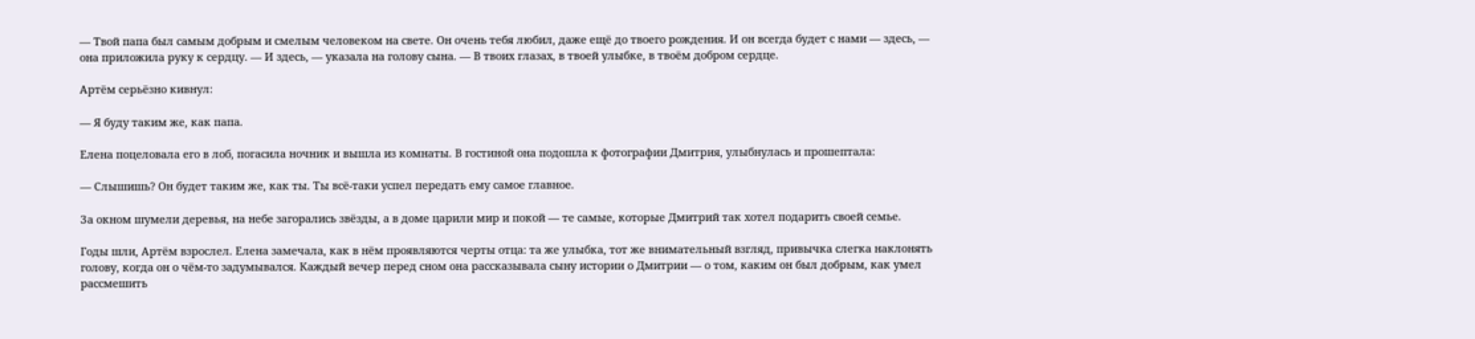— Твой папа был самым добрым и смелым человеком на свете. Он очень тебя любил, даже ещё до твоего рождения. И он всегда будет с нами — здесь, — она приложила руку к сердцу. — И здесь, — указала на голову сына. — В твоих глазах, в твоей улыбке, в твоём добром сердце.

Артём серьёзно кивнул:

— Я буду таким же, как папа.

Елена поцеловала его в лоб, погасила ночник и вышла из комнаты. В гостиной она подошла к фотографии Дмитрия, улыбнулась и прошептала:

— Слышишь? Он будет таким же, как ты. Ты всё-таки успел передать ему самое главное.

За окном шумели деревья, на небе загорались звёзды, а в доме царили мир и покой — те самые, которые Дмитрий так хотел подарить своей семье.

Годы шли, Артём взрослел. Елена замечала, как в нём проявляются черты отца: та же улыбка, тот же внимательный взгляд, привычка слегка наклонять голову, когда он о чём‑то задумывался. Каждый вечер перед сном она рассказывала сыну истории о Дмитрии — о том, каким он был добрым, как умел рассмешить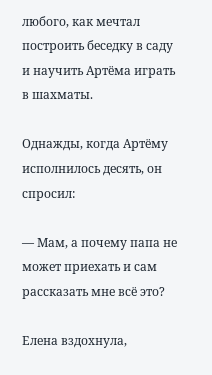любого, как мечтал построить беседку в саду и научить Артёма играть в шахматы.

Однажды, когда Артёму исполнилось десять, он спросил:

— Мам, а почему папа не может приехать и сам рассказать мне всё это?

Елена вздохнула,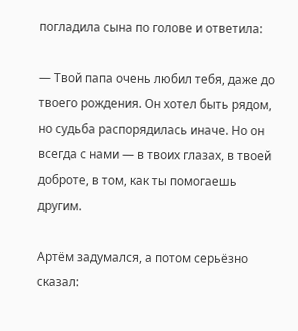погладила сына по голове и ответила:

— Твой папа очень любил тебя, даже до твоего рождения. Он хотел быть рядом, но судьба распорядилась иначе. Но он всегда с нами — в твоих глазах, в твоей доброте, в том, как ты помогаешь другим.

Артём задумался, а потом серьёзно сказал: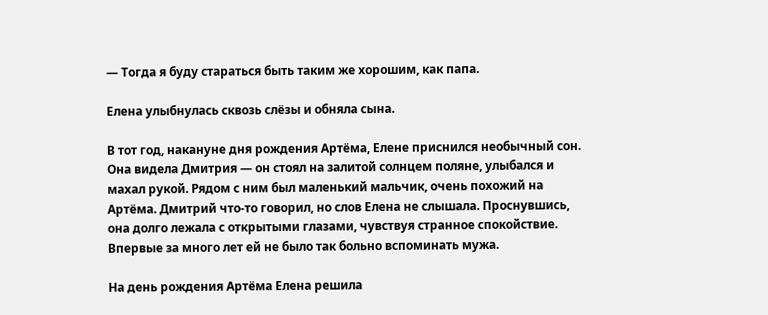— Тогда я буду стараться быть таким же хорошим, как папа.

Елена улыбнулась сквозь слёзы и обняла сына.

В тот год, накануне дня рождения Артёма, Елене приснился необычный сон. Она видела Дмитрия — он стоял на залитой солнцем поляне, улыбался и махал рукой. Рядом с ним был маленький мальчик, очень похожий на Артёма. Дмитрий что‑то говорил, но слов Елена не слышала. Проснувшись, она долго лежала с открытыми глазами, чувствуя странное спокойствие. Впервые за много лет ей не было так больно вспоминать мужа.

На день рождения Артёма Елена решила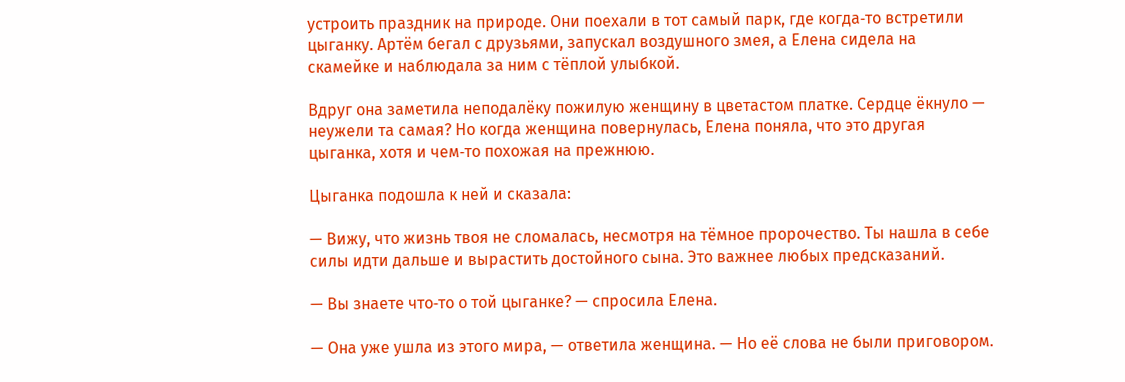устроить праздник на природе. Они поехали в тот самый парк, где когда‑то встретили цыганку. Артём бегал с друзьями, запускал воздушного змея, а Елена сидела на скамейке и наблюдала за ним с тёплой улыбкой.

Вдруг она заметила неподалёку пожилую женщину в цветастом платке. Сердце ёкнуло — неужели та самая? Но когда женщина повернулась, Елена поняла, что это другая цыганка, хотя и чем‑то похожая на прежнюю.

Цыганка подошла к ней и сказала:

— Вижу, что жизнь твоя не сломалась, несмотря на тёмное пророчество. Ты нашла в себе силы идти дальше и вырастить достойного сына. Это важнее любых предсказаний.

— Вы знаете что‑то о той цыганке? — спросила Елена.

— Она уже ушла из этого мира, — ответила женщина. — Но её слова не были приговором.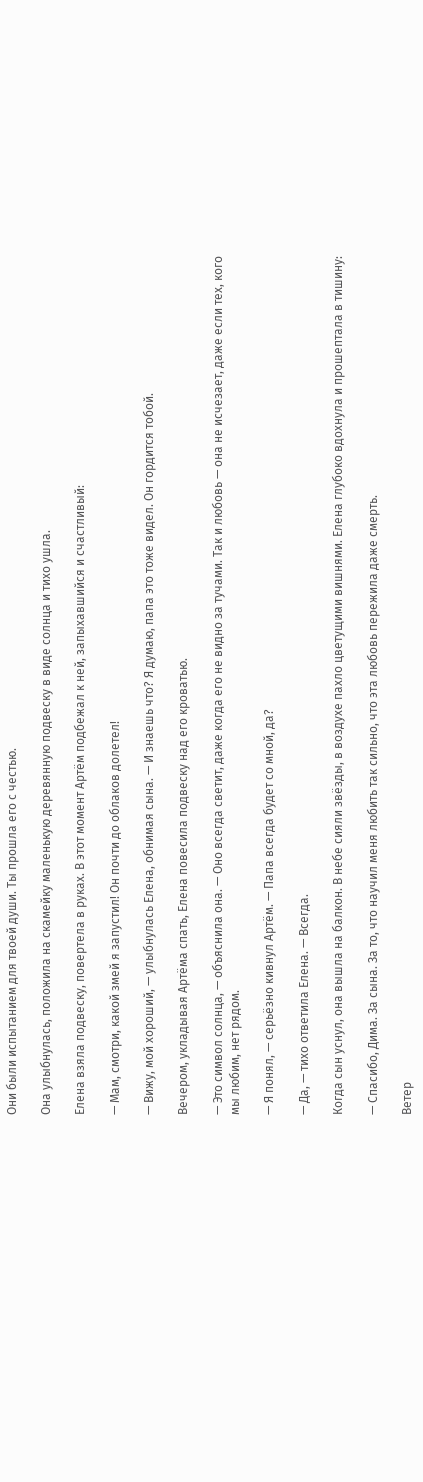Они были испытанием для твоей души. Ты прошла его с честью.

Она улыбнулась, положила на скамейку маленькую деревянную подвеску в виде солнца и тихо ушла.

Елена взяла подвеску, повертела в руках. В этот момент Артём подбежал к ней, запыхавшийся и счастливый:

— Мам, смотри, какой змей я запустил! Он почти до облаков долетел!

— Вижу, мой хороший, — улыбнулась Елена, обнимая сына. — И знаешь что? Я думаю, папа это тоже видел. Он гордится тобой.

Вечером, укладывая Артёма спать, Елена повесила подвеску над его кроватью.

— Это символ солнца, — объяснила она. — Оно всегда светит, даже когда его не видно за тучами. Так и любовь — она не исчезает, даже если тех, кого мы любим, нет рядом.

— Я понял, — серьёзно кивнул Артём. — Папа всегда будет со мной, да?

— Да, — тихо ответила Елена. — Всегда.

Когда сын уснул, она вышла на балкон. В небе сияли звёзды, в воздухе пахло цветущими вишнями. Елена глубоко вдохнула и прошептала в тишину:

— Спасибо, Дима. За сына. За то, что научил меня любить так сильно, что эта любовь пережила даже смерть.

Ветер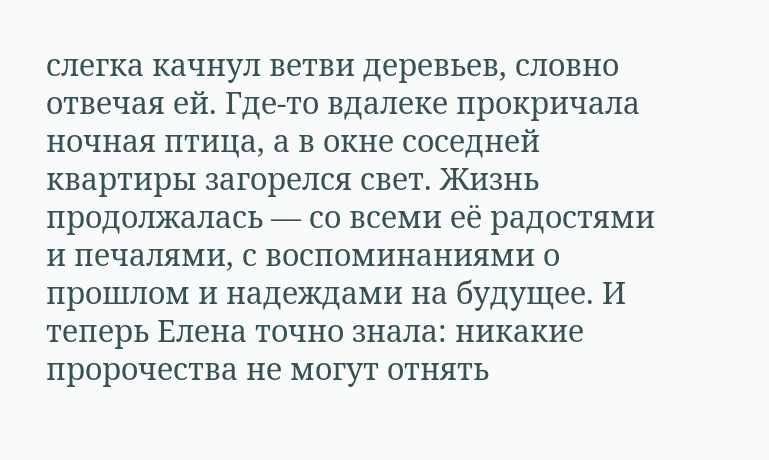слегка качнул ветви деревьев, словно отвечая ей. Где‑то вдалеке прокричала ночная птица, а в окне соседней квартиры загорелся свет. Жизнь продолжалась — со всеми её радостями и печалями, с воспоминаниями о прошлом и надеждами на будущее. И теперь Елена точно знала: никакие пророчества не могут отнять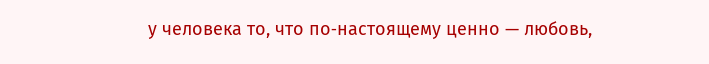у человека то, что по‑настоящему ценно — любовь,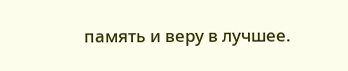память и веру в лучшее.